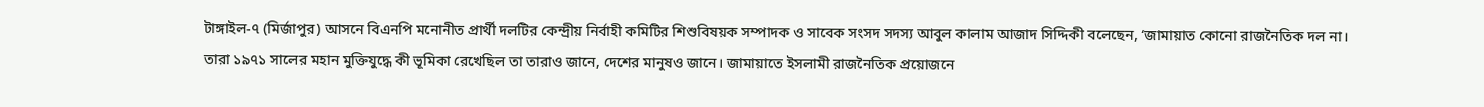টাঙ্গাইল-৭ (মির্জাপুর) আসনে বিএনপি মনোনীত প্রার্থী দলটির কেন্দ্রীয় নির্বাহী কমিটির শিশুবিষয়ক সম্পাদক ও সাবেক সংসদ সদস্য আবুল কালাম আজাদ সিদ্দিকী বলেছেন, ‘জামায়াত কোনো রাজনৈতিক দল না। তারা ১৯৭১ সালের মহান মুক্তিযুদ্ধে কী ভূমিকা রেখেছিল তা তারাও জানে, দেশের মানুষও জানে। জামায়াতে ইসলামী রাজনৈতিক প্রয়োজনে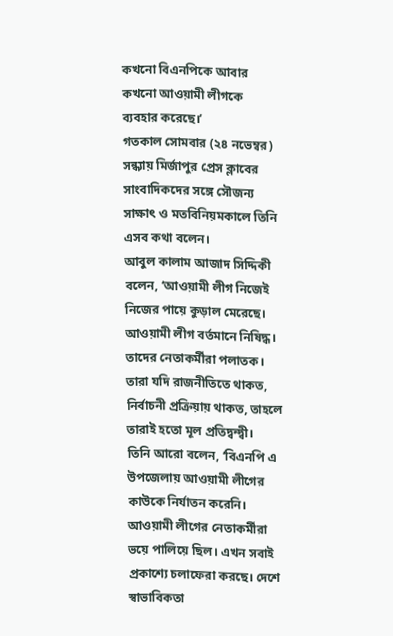কখনো বিএনপিকে আবার কখনো আওয়ামী লীগকে ব্যবহার করেছে।’
গতকাল সোমবার (২৪ নভেম্বর) সন্ধ্যায় মির্জাপুর প্রেস ক্লাবের সাংবাদিকদের সঙ্গে সৌজন্য সাক্ষাৎ ও মতবিনিয়মকালে তিনি এসব কথা বলেন।
আবুল কালাম আজাদ সিদ্দিকী বলেন, ‘আওয়ামী লীগ নিজেই নিজের পায়ে কুড়াল মেরেছে। আওয়ামী লীগ বর্তমানে নিষিদ্ধ। তাদের নেতাকর্মীরা পলাতক। তারা যদি রাজনীতিতে থাকত, নির্বাচনী প্রক্রিয়ায় থাকত, তাহলে তারাই হতো মূল প্রতিদ্বন্দ্বী।
তিনি আরো বলেন, ‘বিএনপি এ উপজেলায় আওয়ামী লীগের কাউকে নির্যাতন করেনি। আওয়ামী লীগের নেতাকর্মীরা ভয়ে পালিয়ে ছিল। এখন সবাই প্রকাশ্যে চলাফেরা করছে। দেশে স্বাভাবিকতা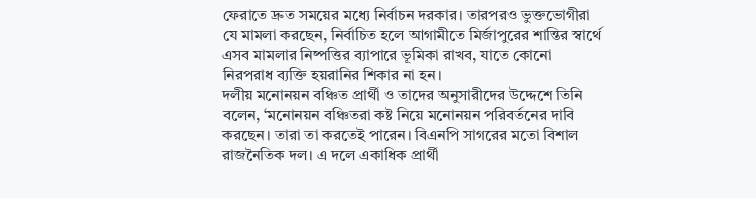ফেরাতে দ্রুত সময়ের মধ্যে নির্বাচন দরকার। তারপরও ভুক্তভোগীরা যে মামলা করছেন, নির্বাচিত হলে আগামীতে মির্জাপুরের শান্তির স্বার্থে এসব মামলার নিষ্পত্তির ব্যাপারে ভূমিকা রাখব, যাতে কোনো নিরপরাধ ব্যক্তি হয়রানির শিকার না হন।
দলীয় মনোনয়ন বঞ্চিত প্রার্থী ও তাদের অনুসারীদের উদ্দেশে তিনি বলেন, ‘মনোনয়ন বঞ্চিতরা কষ্ট নিয়ে মনোনয়ন পরিবর্তনের দাবি করছেন। তারা তা করতেই পারেন। বিএনপি সাগরের মতো বিশাল রাজনৈতিক দল। এ দলে একাধিক প্রার্থী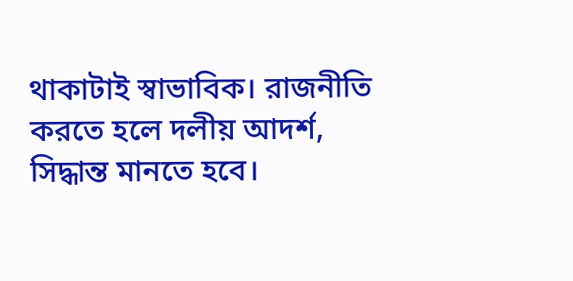থাকাটাই স্বাভাবিক। রাজনীতি করতে হলে দলীয় আদর্শ, সিদ্ধান্ত মানতে হবে।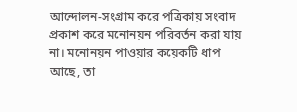আন্দোলন-সংগ্রাম করে পত্রিকায় সংবাদ প্রকাশ করে মনোনয়ন পরিবর্তন করা যায় না। মনোনয়ন পাওয়ার কয়েকটি ধাপ আছে, তা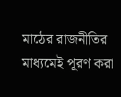মাঠের রাজনীতির মাধ্যমেই পূরণ করা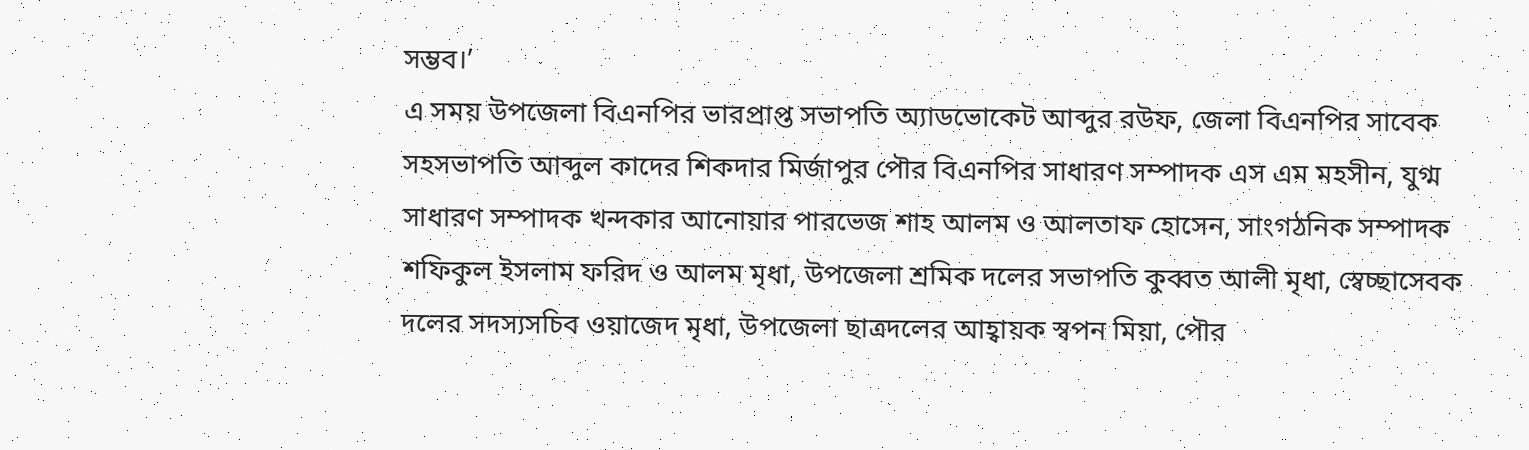সম্ভব।’
এ সময় উপজেলা বিএনপির ভারপ্রাপ্ত সভাপতি অ্যাডভোকেট আব্দুর রউফ, জেলা বিএনপির সাবেক সহসভাপতি আব্দুল কাদের শিকদার মির্জাপুর পৌর বিএনপির সাধারণ সম্পাদক এস এম মহসীন, যুগ্ম সাধারণ সম্পাদক খন্দকার আনোয়ার পারভেজ শাহ আলম ও আলতাফ হোসেন, সাংগঠনিক সম্পাদক শফিকুল ইসলাম ফরিদ ও আলম মৃধা, উপজেলা শ্রমিক দলের সভাপতি কুব্বত আলী মৃধা, স্বেচ্ছাসেবক দলের সদস্যসচিব ওয়াজেদ মৃধা, উপজেলা ছাত্রদলের আহ্বায়ক স্বপন মিয়া, পৌর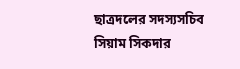ছাত্রদলের সদস্যসচিব সিয়াম সিকদার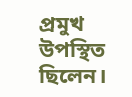প্রমুখ উপস্থিত ছিলেন।